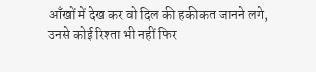आँखों में देख कर वो दिल की हकीकत जानने लगे, उनसे कोई रिश्ता भी नहीं फिर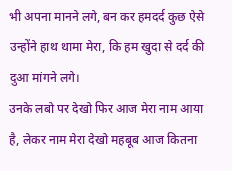भी अपना मानने लगे, बन कर हमदर्द कुछ ऐसे उन्होंने हाथ थामा मेरा, कि हम खुदा से दर्द की दुआ मांगने लगे।
उनके लबो पर देखो फिर आज मेरा नाम आया है, लेकर नाम मेरा देखो महबूब आज कितना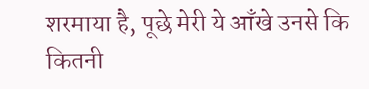शरमाया है, पूछे मेरी ये आँखे उनसे कि कितनी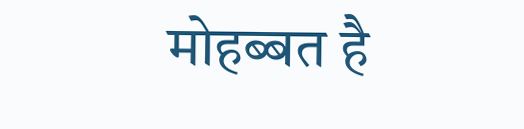मोहब्बत है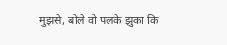मुझसे, बोले वो पलके झुका कि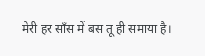मेरी हर साँस में बस तू ही समाया है।